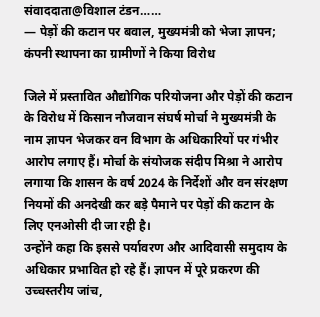संवाददाता@विशाल टंडन……
— पेड़ों की कटान पर बवाल, मुख्यमंत्री को भेजा ज्ञापन; कंपनी स्थापना का ग्रामीणों ने किया विरोध

जिले में प्रस्तावित औद्योगिक परियोजना और पेड़ों की कटान के विरोध में किसान नौजवान संघर्ष मोर्चा ने मुख्यमंत्री के नाम ज्ञापन भेजकर वन विभाग के अधिकारियों पर गंभीर आरोप लगाए हैं। मोर्चा के संयोजक संदीप मिश्रा ने आरोप लगाया कि शासन के वर्ष 2024 के निर्देशों और वन संरक्षण नियमों की अनदेखी कर बड़े पैमाने पर पेड़ों की कटान के लिए एनओसी दी जा रही है।
उन्होंने कहा कि इससे पर्यावरण और आदिवासी समुदाय के अधिकार प्रभावित हो रहे हैं। ज्ञापन में पूरे प्रकरण की उच्चस्तरीय जांच,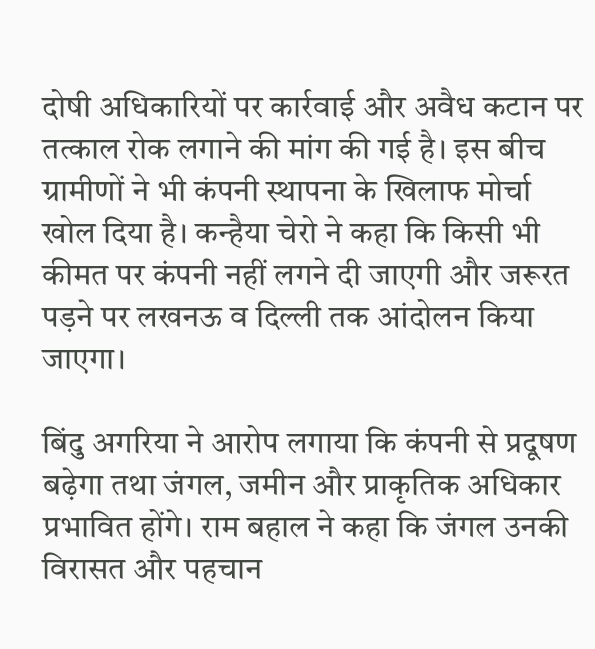दोषी अधिकारियों पर कार्रवाई और अवैध कटान पर तत्काल रोक लगाने की मांग की गई है। इस बीच ग्रामीणों ने भी कंपनी स्थापना के खिलाफ मोर्चा खोल दिया है। कन्हैया चेरो ने कहा कि किसी भी कीमत पर कंपनी नहीं लगने दी जाएगी और जरूरत पड़ने पर लखनऊ व दिल्ली तक आंदोलन किया जाएगा।

बिंदु अगरिया ने आरोप लगाया कि कंपनी से प्रदूषण बढ़ेगा तथा जंगल, जमीन और प्राकृतिक अधिकार प्रभावित होंगे। राम बहाल ने कहा कि जंगल उनकी विरासत और पहचान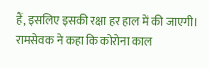हैं, इसलिए इसकी रक्षा हर हाल में की जाएगी। रामसेवक ने कहा कि कोरोना काल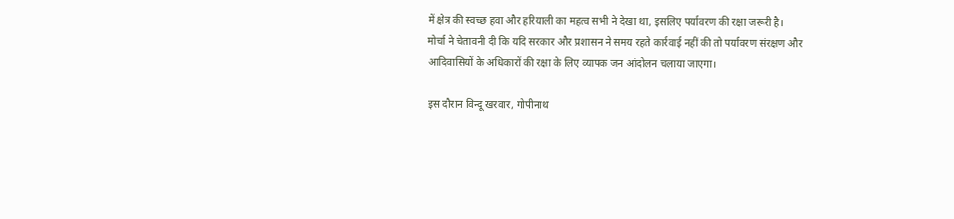में क्षेत्र की स्वच्छ हवा और हरियाली का महत्व सभी ने देखा था, इसलिए पर्यावरण की रक्षा जरूरी है।
मोर्चा ने चेतावनी दी कि यदि सरकार और प्रशासन ने समय रहते कार्रवाई नहीं की तो पर्यावरण संरक्षण और आदिवासियों के अधिकारों की रक्षा के लिए व्यापक जन आंदोलन चलाया जाएगा।

इस दौरान विन्दू खरवार, गोपीनाथ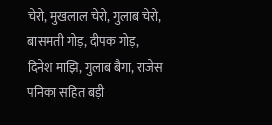चेरो, मुखलाल चेरो, गुलाब चेरो, बासमती गोड़, दीपक गोड़, दिनेश माझि, गुलाब बैगा, राजेस पनिका सहित बड़ी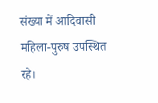संख्या में आदिवासी महिला-पुरुष उपस्थित रहे।